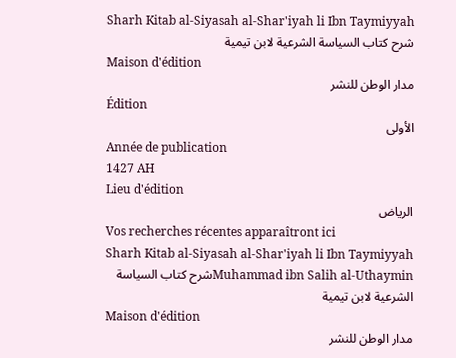Sharh Kitab al-Siyasah al-Shar'iyah li Ibn Taymiyyah
شرح كتاب السياسة الشرعية لابن تيمية
Maison d'édition
مدار الوطن للنشر
Édition
الأولى
Année de publication
1427 AH
Lieu d'édition
الرياض
Vos recherches récentes apparaîtront ici
Sharh Kitab al-Siyasah al-Shar'iyah li Ibn Taymiyyah
Muhammad ibn Salih al-Uthayminشرح كتاب السياسة الشرعية لابن تيمية
Maison d'édition
مدار الوطن للنشر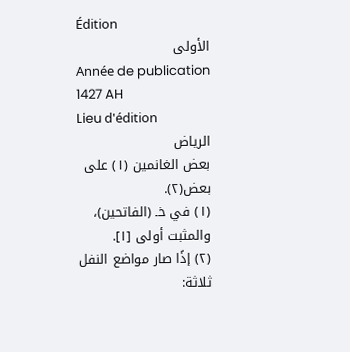Édition
الأولى
Année de publication
1427 AH
Lieu d'édition
الرياض
بعض الغانمين (١) على بعض(٢).
(١) في خـ (الفاتحين)، والمثبت أولى [١].
(٢) إذًا صار مواضع النفل ثلاثة: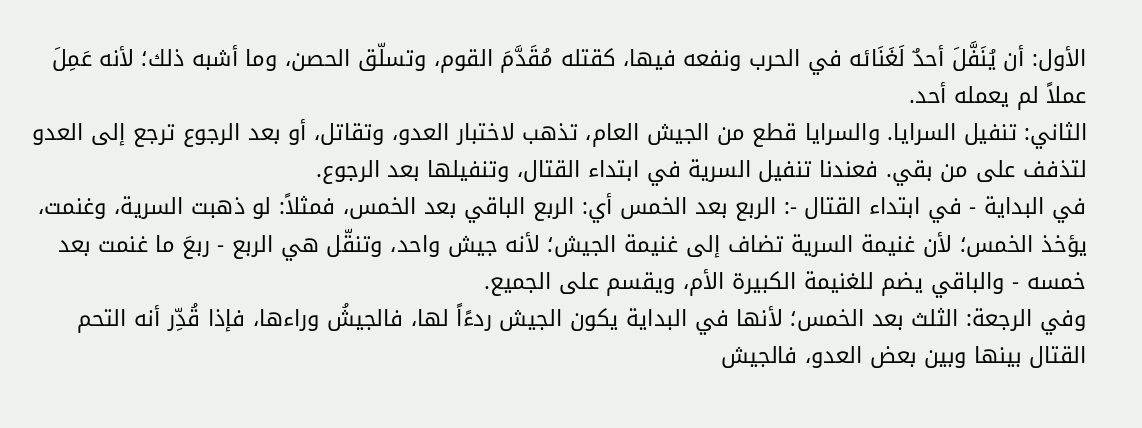الأول: أن يُنَفَّلَ أحدٌ لَغَنَائه في الحرب ونفعه فيها، كقتله مُقَدَّمَ القوم، وتسلّق الحصن، وما أشبه ذلك؛ لأنه عَمِلَ عملاً لم يعمله أحد.
الثاني: تنفيل السرايا. والسرايا قطع من الجيش العام، تذهب لاختبار العدو، وتقاتل، أو بعد الرجوع ترجع إلى العدو لتذفف على من بقي. فعندنا تنفيل السرية في ابتداء القتال، وتنفيلها بعد الرجوع.
في البداية - في ابتداء القتال -: الربع بعد الخمس أي: الربع الباقي بعد الخمس، فمثلاً: لو ذهبت السرية، وغنمت، يؤخذ الخمس؛ لأن غنيمة السرية تضاف إلى غنيمة الجيش؛ لأنه جيش واحد، وتنقّل هي الربع - ربعَ ما غنمت بعد خمسه - والباقي يضم للغنيمة الكبيرة الأم، ويقسم على الجميع.
وفي الرجعة: الثلث بعد الخمس؛ لأنها في البداية يكون الجيش ردءًاً لها، فالجيشُ وراءها، فإذا قُدِّر أنه التحم القتال بينها وبين بعض العدو، فالجيش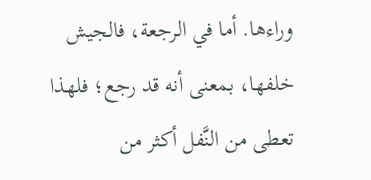وراءها. أما في الرجعة، فالجيش خلفها، بمعنى أنه قد رجع؛ فلهذا تعطى من النَّفل أكثر من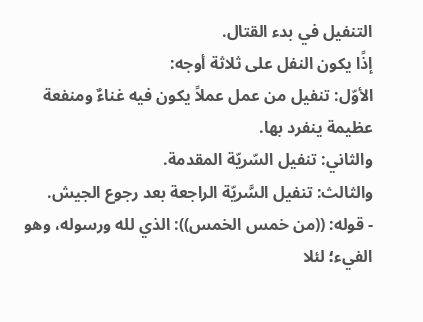التنفيل في بدء القتال.
إذًا يكون النفل على ثلاثة أوجه:
الأوّل: تنفيل من عمل عملاً يكون فيه غناءٌ ومنفعة عظيمة ينفرد بها.
والثاني: تنفيل السّريّة المقدمة.
والثالث: تنفيل السَّريّة الراجعة بعد رجوع الجيش.
- قوله: ((من خمس الخمس)): الذي لله ورسوله، وهو الفيء؛ لئلا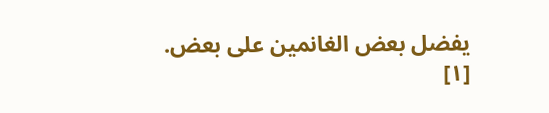يفضل بعض الغانمين على بعض.
[١]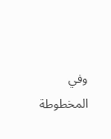وفي المخطوطة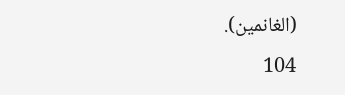(الغانمين).
104